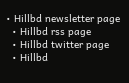• Hillbd newsletter page
  • Hillbd rss page
  • Hillbd twitter page
  • Hillbd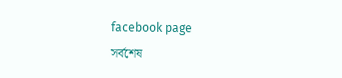facebook page
সর্বশেষ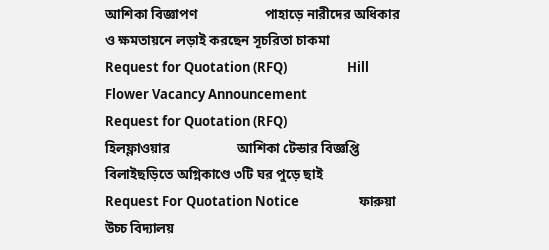আশিকা বিজ্ঞাপণ                    পাহাড়ে নারীদের অধিকার ও ক্ষমতায়নে লড়াই করছেন সূচরিতা চাকমা                    Request for Quotation (RFQ)                    Hill Flower Vacancy Announcement                    Request for Quotation (RFQ)                    হিলফ্লাওয়ার                    আশিকা টেন্ডার বিজ্ঞপ্তি                    বিলাইছড়িতে অগ্নিকাণ্ডে ৩টি ঘর পুড়ে ছাই                    Request For Quotation Notice                    ফারুয়া উচ্চ বিদ্যালয়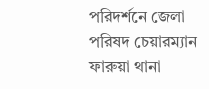পরিদর্শনে জেলা পরিষদ চেয়ারম্যান                    ফারুয়া থানা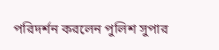পরিদর্শন করলেন পুলিশ সুপার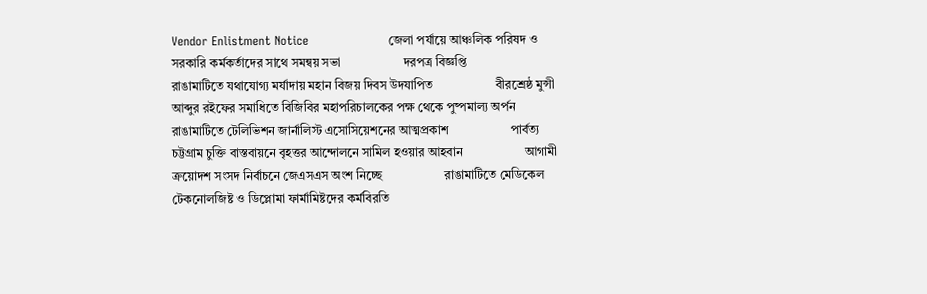Vendor Enlistment Notice                    জেলা পর্যায়ে আঞ্চলিক পরিষদ ও সরকারি কর্মকর্তাদের সাথে সমন্বয় সভা                    দরপত্র বিজ্ঞপ্তি                    রাঙামাটিতে যথাযোগ্য মর্যাদায় মহান বিজয় দিবস উদযাপিত                    বীরশ্রেষ্ঠ মুন্সী আব্দুর রইফের সমাধিতে বিজিবির মহাপরিচালকের পক্ষ থেকে পুষ্পমাল্য অর্পন                    রাঙামাটিতে টেলিভিশন জার্নালিস্ট এসোসিয়েশনের আত্মপ্রকাশ                    পার্বত্য চট্টগ্রাম চুক্তি বাস্তবায়নে বৃহত্তর আন্দোলনে সামিল হওয়ার আহবান                    আগামী ক্রয়োদশ সংসদ নির্বাচনে জেএসএস অংশ নিচ্ছে                    রাঙামাটিতে মেডিকেল টেকনোলজিষ্ট ও ডিপ্লোমা ফার্মামিষ্টদের কর্মবিরতি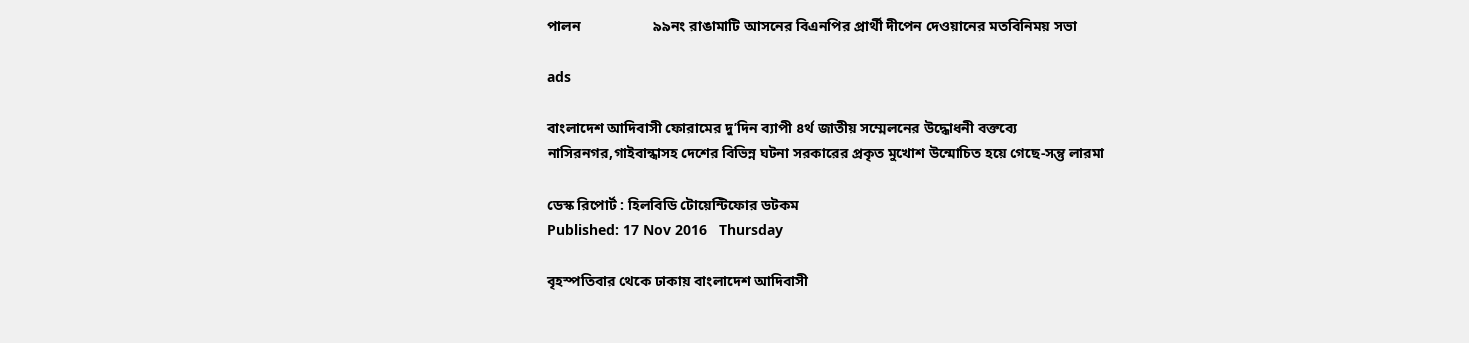পালন                    ৯৯নং রাঙামাটি আসনের বিএনপির প্রার্থী দীপেন দেওয়ানের মতবিনিময় সভা

ads

বাংলাদেশ আদিবাসী ফোরামের দু’দিন ব্যাপী ৪র্থ জাতীয় সম্মেলনের উদ্ধোধনী বক্তব্যে
নাসিরনগর,গাইবান্ধাসহ দেশের বিভিন্ন ঘটনা সরকারের প্রকৃত মুখোশ উন্মোচিত হয়ে গেছে-সন্তু লারমা

ডেস্ক রিপোর্ট : হিলবিডি টোয়েন্টিফোর ডটকম
Published: 17 Nov 2016   Thursday

বৃহস্পতিবার থেকে ঢাকায় বাংলাদেশ আদিবাসী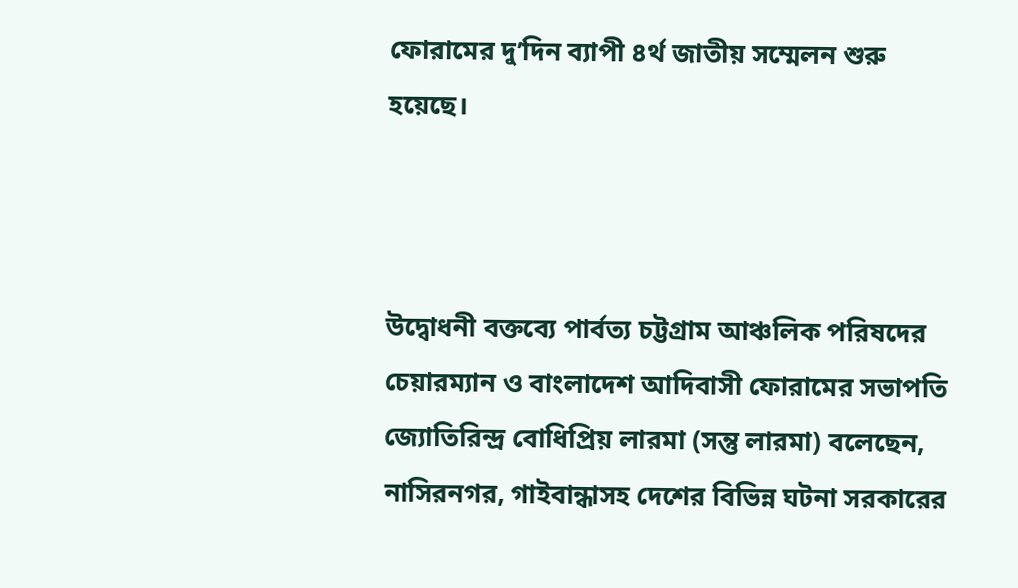ফোরামের দু’দিন ব্যাপী ৪র্থ জাতীয় সম্মেলন শুরু হয়েছে।



উদ্বোধনী বক্তব্যে পার্বত্য চট্টগ্রাম আঞ্চলিক পরিষদের চেয়ারম্যান ও বাংলাদেশ আদিবাসী ফোরামের সভাপতি জ্যোতিরিন্দ্র বোধিপ্রিয় লারমা (সন্তু লারমা) বলেছেন, নাসিরনগর, গাইবান্ধাসহ দেশের বিভিন্ন ঘটনা সরকারের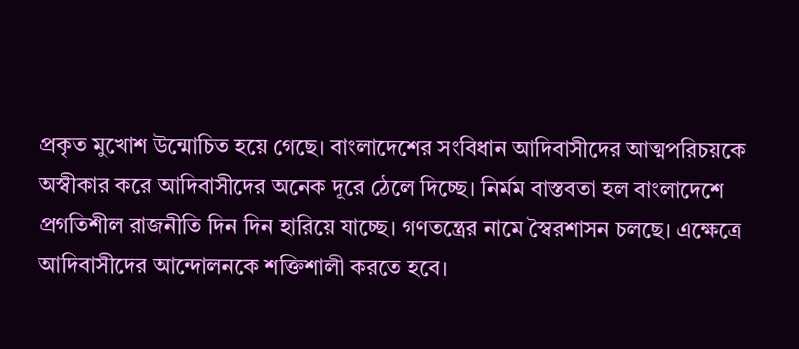প্রকৃত মুখোশ উন্মোচিত হয়ে গেছে। বাংলাদেশের সংবিধান আদিবাসীদের আত্মপরিচয়কে অস্বীকার করে আদিবাসীদের অনেক দূরে ঠেলে দিচ্ছে। নির্মম বাস্তবতা হল বাংলাদেশে প্রগতিশীল রাজনীতি দিন দিন হারিয়ে যাচ্ছে। গণতন্ত্রের নামে স্বৈরশাসন চলছে। এক্ষেত্রে আদিবাসীদের আন্দোলনকে শক্তিশালী করতে হবে।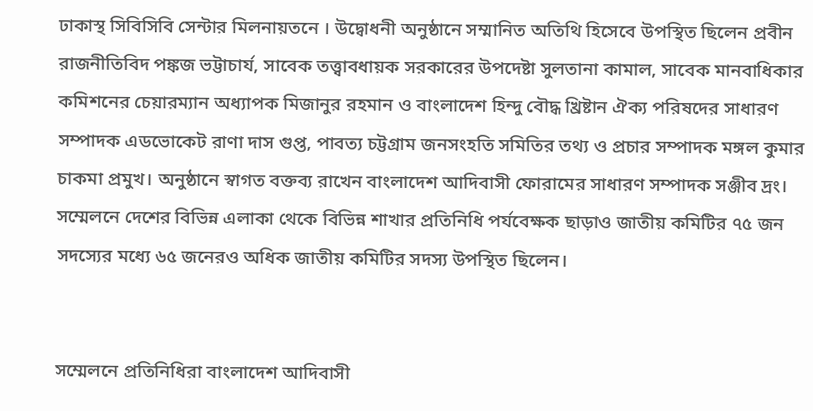ঢাকাস্থ সিবিসিবি সেন্টার মিলনায়তনে । উদ্বোধনী অনুষ্ঠানে সম্মানিত অতিথি হিসেবে উপস্থিত ছিলেন প্রবীন রাজনীতিবিদ পঙ্কজ ভট্টাচার্য, সাবেক তত্ত্বাবধায়ক সরকারের উপদেষ্টা সুলতানা কামাল, সাবেক মানবাধিকার কমিশনের চেয়ারম্যান অধ্যাপক মিজানুর রহমান ও বাংলাদেশ হিন্দু বৌদ্ধ খ্রিষ্টান ঐক্য পরিষদের সাধারণ সম্পাদক এডভোকেট রাণা দাস গুপ্ত, পাবত্য চট্টগ্রাম জনসংহতি সমিতির তথ্য ও প্রচার সম্পাদক মঙ্গল কুমার চাকমা প্রমুখ। অনুষ্ঠানে স্বাগত বক্তব্য রাখেন বাংলাদেশ আদিবাসী ফোরামের সাধারণ সম্পাদক সঞ্জীব দ্রং। সম্মেলনে দেশের বিভিন্ন এলাকা থেকে বিভিন্ন শাখার প্রতিনিধি পর্যবেক্ষক ছাড়াও জাতীয় কমিটির ৭৫ জন সদস্যের মধ্যে ৬৫ জনেরও অধিক জাতীয় কমিটির সদস্য উপস্থিত ছিলেন।


সম্মেলনে প্রতিনিধিরা বাংলাদেশ আদিবাসী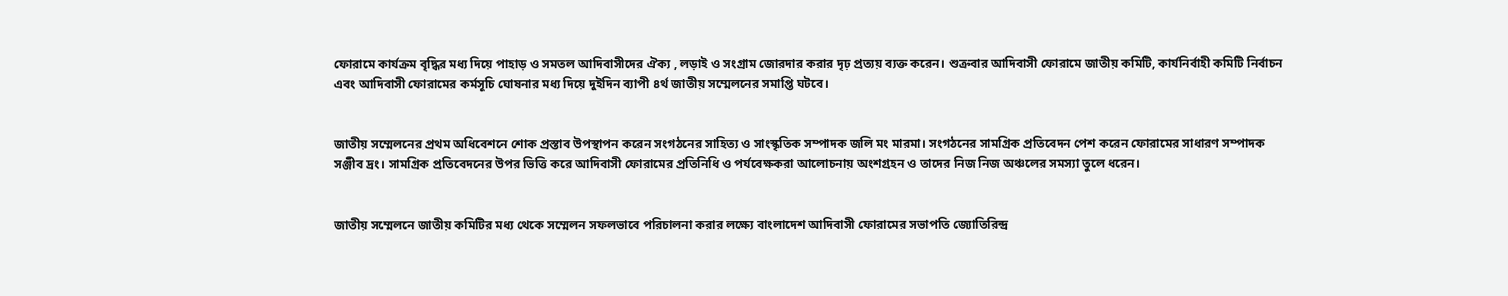ফোরামে কার্যক্রম বৃদ্ধির মধ্য দিয়ে পাহাড় ও সমতল আদিবাসীদের ঐক্য , লড়াই ও সংগ্রাম জোরদার করার দৃঢ় প্রত্যয় ব্যক্ত করেন। শুক্রবার আদিবাসী ফোরামে জাতীয় কমিটি, কার্যনির্বাহী কমিটি নির্বাচন এবং আদিবাসী ফোরামের কর্মসূচি ঘোষনার মধ্য দিয়ে দুইদিন ব্যাপী ৪র্থ জাতীয় সম্মেলনের সমাপ্তি ঘটবে।


জাতীয় সম্মেলনের প্রথম অধিবেশনে শোক প্রস্তাব উপস্থাপন করেন সংগঠনের সাহিত্য ও সাংস্কৃতিক সম্পাদক জলি মং মারমা। সংগঠনের সামগ্রিক প্রতিবেদন পেশ করেন ফোরামের সাধারণ সম্পাদক সঞ্জীব দ্রং। সামগ্রিক প্রতিবেদনের উপর ভিত্তি করে আদিবাসী ফোরামের প্রতিনিধি ও পর্যবেক্ষকরা আলোচনায় অংশগ্রহন ও তাদের নিজ নিজ অঞ্চলের সমস্যা তুলে ধরেন।


জাতীয় সম্মেলনে জাতীয় কমিটির মধ্য থেকে সম্মেলন সফলভাবে পরিচালনা করার লক্ষ্যে বাংলাদেশ আদিবাসী ফোরামের সভাপতি জ্যোতিরিন্দ্র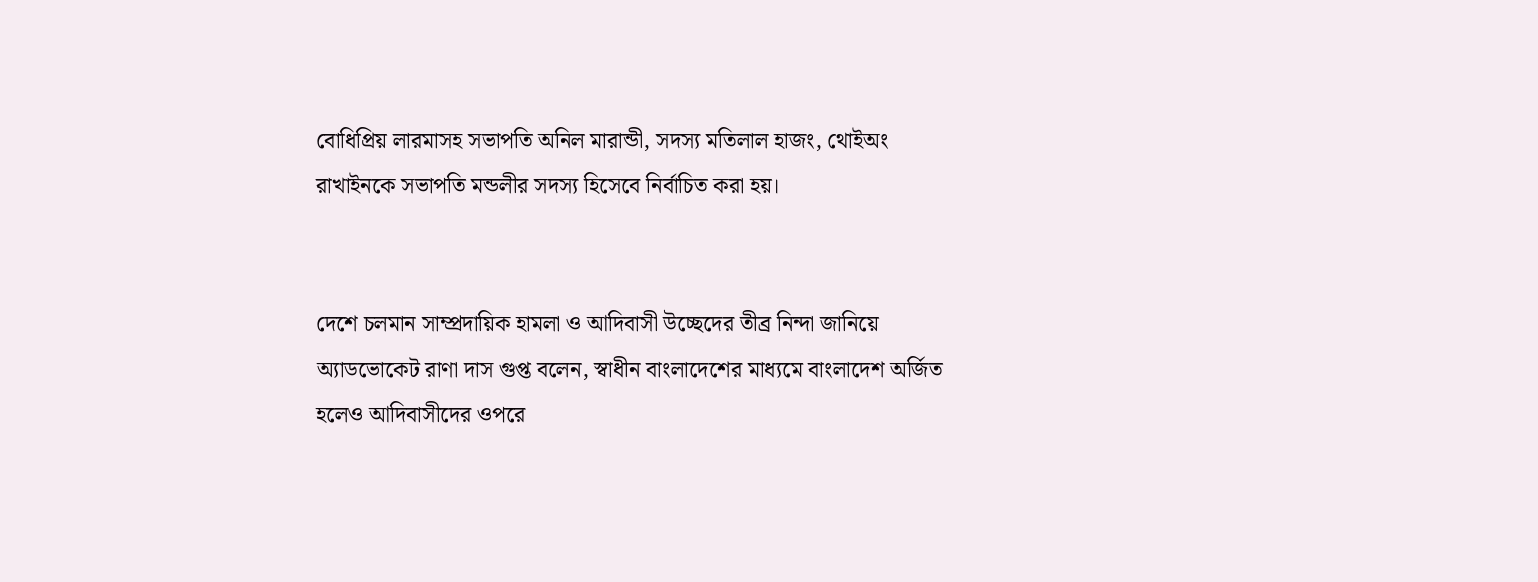বোধিপ্রিয় লারমাসহ সভাপতি অনিল মারান্ডী, সদস্য মতিলাল হাজং, থোইঅং রাখাইনকে সভাপতি মন্ডলীর সদস্য হিসেবে নির্বাচিত করা হয়।


দেশে চলমান সাম্প্রদায়িক হামলা ও আদিবাসী উচ্ছেদের তীব্র নিন্দা জানিয়ে অ্যাডভোকেট রাণা দাস গুপ্ত বলেন, স্বাধীন বাংলাদেশের মাধ্যমে বাংলাদেশ অর্জিত হলেও আদিবাসীদের ওপরে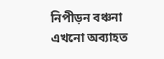নিপীড়ন বঞ্চনা এখনো অব্যাহত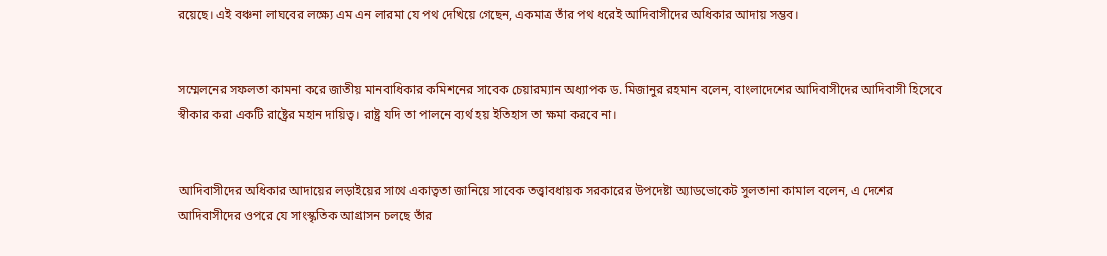রয়েছে। এই বঞ্চনা লাঘবের লক্ষ্যে এম এন লারমা যে পথ দেখিয়ে গেছেন, একমাত্র তাঁর পথ ধরেই আদিবাসীদের অধিকার আদায় সম্ভব।


সম্মেলনের সফলতা কামনা করে জাতীয় মানবাধিকার কমিশনের সাবেক চেয়ারম্যান অধ্যাপক ড. মিজানুর রহমান বলেন, বাংলাদেশের আদিবাসীদের আদিবাসী হিসেবে স্বীকার করা একটি রাষ্ট্রের মহান দায়িত্ব। রাষ্ট্র যদি তা পালনে ব্যর্থ হয় ইতিহাস তা ক্ষমা করবে না।


আদিবাসীদের অধিকার আদায়ের লড়াইয়ের সাথে একাত্বতা জানিয়ে সাবেক তত্ত্বাবধায়ক সরকারের উপদেষ্টা অ্যাডভোকেট সুলতানা কামাল বলেন, এ দেশের আদিবাসীদের ওপরে যে সাংস্কৃতিক আগ্রাসন চলছে তাঁর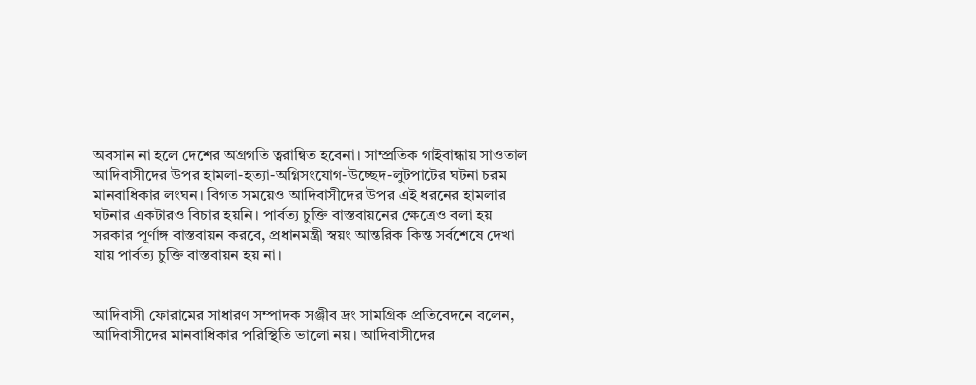অবসান না হলে দেশের অগ্রগতি ত্বরান্বিত হবেনা। সাম্প্রতিক গাইবান্ধায় সাওতাল আদিবাসীদের উপর হামলা-হত্যা-অগ্নিসংযোগ-উচ্ছেদ-লুটপাটের ঘটনা চরম মানবাধিকার লংঘন। বিগত সময়েও আদিবাসীদের উপর এই ধরনের হামলার ঘটনার একটারও বিচার হয়নি। পার্বত্য চুক্তি বাস্তবায়নের ক্ষেত্রেও বলা হয় সরকার পূর্ণাঙ্গ বাস্তবায়ন করবে, প্রধানমন্ত্রী স্বয়ং আন্তরিক কিন্ত সর্বশেষে দেখা যায় পার্বত্য চুক্তি বাস্তবায়ন হয় না।


আদিবাসী ফোরামের সাধারণ সম্পাদক সঞ্জীব দ্রং সামগ্রিক প্রতিবেদনে বলেন, আদিবাসীদের মানবাধিকার পরিস্থিতি ভালো নয়। আদিবাসীদের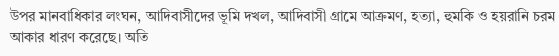উপর মানবাধিকার লংঘন, আদিবাসীদের ভূমি দখল, আদিবাসী গ্রামে আক্রমণ, হত্যা, হুমকি ও হয়রানি চরম আকার ধারণ করেছে। অতি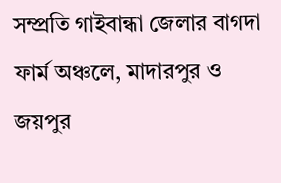সম্প্রতি গাইবান্ধা জেলার বাগদা ফার্ম অঞ্চলে, মাদারপুর ও জয়পুর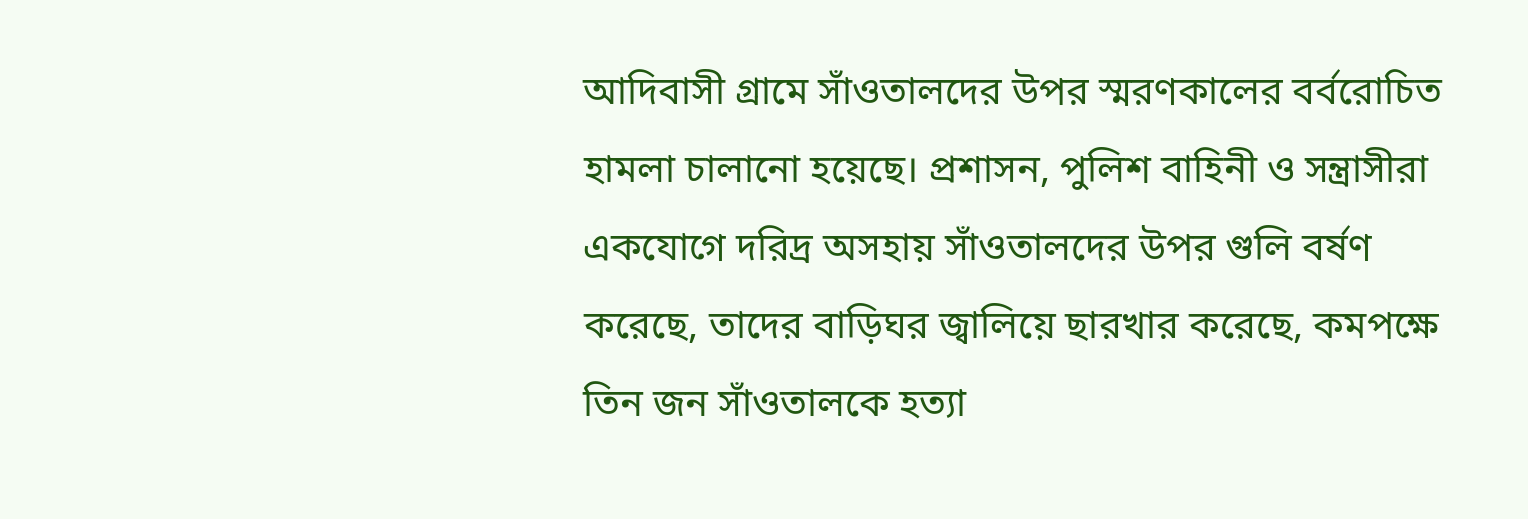আদিবাসী গ্রামে সাঁওতালদের উপর স্মরণকালের বর্বরোচিত হামলা চালানো হয়েছে। প্রশাসন, পুলিশ বাহিনী ও সন্ত্রাসীরা একযোগে দরিদ্র অসহায় সাঁওতালদের উপর গুলি বর্ষণ করেছে, তাদের বাড়িঘর জ্বালিয়ে ছারখার করেছে, কমপক্ষে তিন জন সাঁওতালকে হত্যা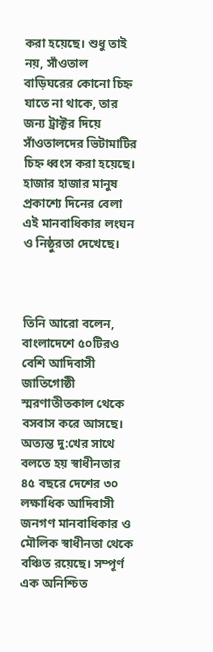করা হয়েছে। শুধু তাই নয়, সাঁওতাল বাড়িঘরের কোনো চিহ্ন যাতে না থাকে, তার জন্য ট্রাক্টর দিয়ে সাঁওতালদের ভিটামাটির চিহ্ন ধ্বংস করা হয়েছে। হাজার হাজার মানুষ প্রকাশ্যে দিনের বেলা এই মানবাধিকার লংঘন ও নিষ্ঠুরতা দেখেছে।



তিনি আরো বলেন, বাংলাদেশে ৫০টিরও বেশি আদিবাসী জাতিগোষ্ঠী স্মরণাতীতকাল থেকে বসবাস করে আসছে। অত্যন্ত দু:খের সাথে বলতে হয় স্বাধীনতার ৪৫ বছরে দেশের ৩০ লক্ষাধিক আদিবাসী জনগণ মানবাধিকার ও মৌলিক স্বাধীনতা থেকে বঞ্চিত রয়েছে। সম্পূর্ণ এক অনিশ্চিত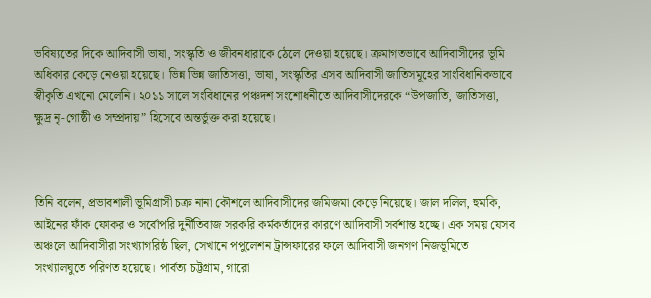ভবিষ্যতের দিকে আদিবাসী ভাষা, সংস্কৃতি ও জীবনধারাকে ঠেলে দেওয়া হয়েছে। ক্রমাগতভাবে আদিবাসীদের ভূমি অধিকার কেড়ে নেওয়া হয়েছে। ভিন্ন ভিন্ন জাতিসত্তা, ভাষা, সংস্কৃতির এসব আদিবাসী জাতিসমূহের সাংবিধানিকভাবে স্বীকৃতি এখনো মেলেনি। ২০১১ সালে সংবিধানের পঞ্চদশ সংশোধনীতে আদিবাসীদেরকে “উপজাতি, জাতিসত্তা, ক্ষুদ্র নৃ-গোষ্ঠী ও সম্প্রদায়” হিসেবে অন্তর্ভুক্ত করা হয়েছে।



তিনি বলেন, প্রভাবশালী ভূমিগ্রাসী চক্র নানা কৌশলে আদিবাসীদের জমিজমা কেড়ে নিয়েছে। জাল দলিল, হুমকি, আইনের ফাঁক ফোকর ও সর্বোপরি দুর্নীতিবাজ সরকরি কর্মকর্তাদের কারণে আদিবাসী সর্বশান্ত হচ্ছে। এক সময় যেসব অঞ্চলে আদিবাসীরা সংখ্যাগরিষ্ঠ ছিল, সেখানে পপুলেশন ট্রান্সফারের ফলে আদিবাসী জনগণ নিজভূমিতে সংখ্যালঘুতে পরিণত হয়েছে। পার্বত্য চট্টগ্রাম, গারো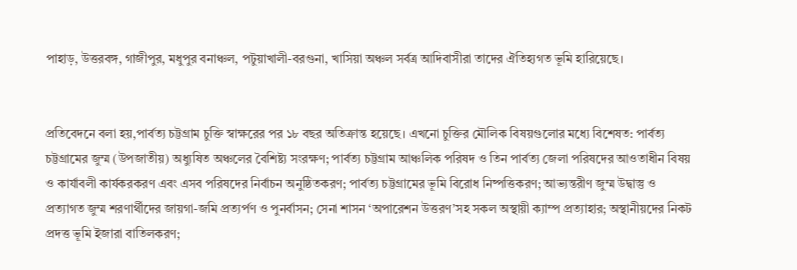পাহাড়, উত্তরবঙ্গ, গাজীপুর, মধুপুর বনাঞ্চল, পটুয়াখালী-বরগুনা, খাসিয়া অঞ্চল সর্বত্র আদিবাসীরা তাদের ঐতিহ্যগত ভূমি হারিয়েছে।


প্রতিবেদনে বলা হয়,পার্বত্য চট্টগ্রাম চুক্তি স্বাক্ষরের পর ১৮ বছর অতিক্রান্ত হয়েছে। এখনো চুক্তির মৌলিক বিষয়গুলোর মধ্যে বিশেষত: পার্বত্য চট্টগ্রামের জুম্ম (উপজাতীয়) অধ্যুষিত অঞ্চলের বৈশিষ্ট্য সংরক্ষণ; পার্বত্য চট্টগ্রাম আঞ্চলিক পরিষদ ও তিন পার্বত্য জেলা পরিষদের আওতাধীন বিষয় ও কার্যাবলী কার্যকরকরণ এবং এসব পরিষদের নির্বাচন অনুষ্ঠিতকরণ; পার্বত্য চট্টগ্রামের ভূমি বিরোধ নিষ্পত্তিকরণ; আভ্যন্তরীণ জুম্ম উদ্বাস্তু ও প্রত্যাগত জুম্ম শরণার্থীদের জায়গা-জমি প্রত্যর্পণ ও পুনর্বাসন; সেনা শাসন ‘অপারেশন উত্তরণ’সহ সকল অস্থায়ী ক্যাম্প প্রত্যাহার; অস্থানীয়দের নিকট প্রদত্ত ভূমি ইজারা বাতিলকরণ;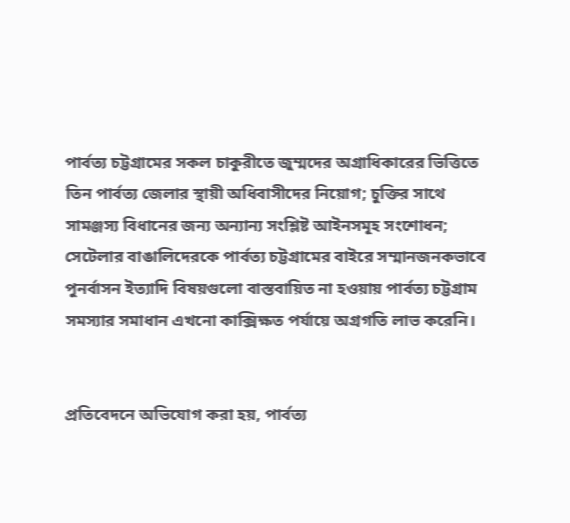পার্বত্য চট্টগ্রামের সকল চাকুরীতে জুম্মদের অগ্রাধিকারের ভিত্তিতে তিন পার্বত্য জেলার স্থায়ী অধিবাসীদের নিয়োগ; চুক্তির সাথে সামঞ্জস্য বিধানের জন্য অন্যান্য সংশ্লিষ্ট আইনসমূহ সংশোধন; সেটেলার বাঙালিদেরকে পার্বত্য চট্টগ্রামের বাইরে সম্মানজনকভাবে পুনর্বাসন ইত্যাদি বিষয়গুলো বাস্তবায়িত না হওয়ায় পার্বত্য চট্টগ্রাম সমস্যার সমাধান এখনো কাক্সিক্ষত পর্যায়ে অগ্রগতি লাভ করেনি।


প্রতিবেদনে অভিযোগ করা হয়, পার্বত্য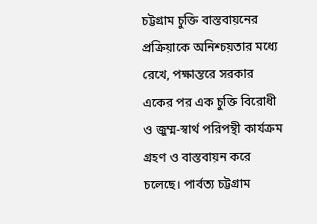চট্টগ্রাম চুক্তি বাস্তবায়নের প্রক্রিয়াকে অনিশ্চয়তার মধ্যে রেখে, পক্ষান্তরে সরকার একের পর এক চুক্তি বিরোধী ও জুম্ম-স্বার্থ পরিপন্থী কার্যক্রম গ্রহণ ও বাস্তবায়ন করে চলেছে। পার্বত্য চট্টগ্রাম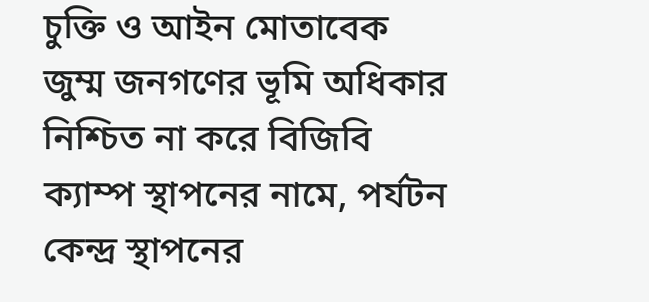চুক্তি ও আইন মোতাবেক জুম্ম জনগণের ভূমি অধিকার নিশ্চিত না করে বিজিবি ক্যাম্প স্থাপনের নামে, পর্যটন কেন্দ্র স্থাপনের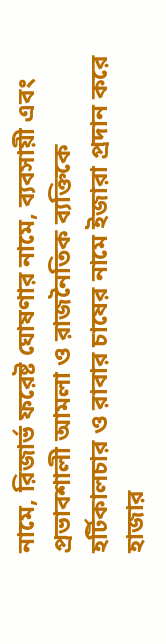নামে, রিজার্ভ ফরেষ্ট ঘোষণার নামে, ব্যবসায়ী এবং প্রভাবশালী আমলা ও রাজনৈতিক ব্যক্তিকে হর্টিকালচার ও রাবার চাষের নামে ইজারা প্রদান করে হাজার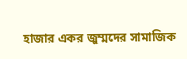হাজার একর জুম্মদের সামাজিক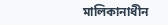মালিকানাধীন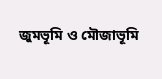জুমভূমি ও মৌজাভূমি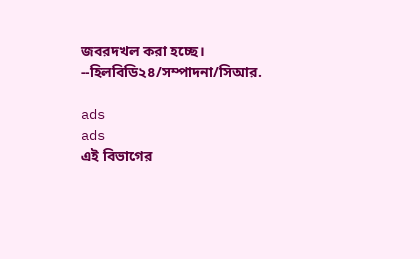জবরদখল করা হচ্ছে।
--হিলবিডি২৪/সম্পাদনা/সিআর.

ads
ads
এই বিভাগের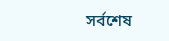সর্বশেষ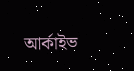আর্কাইভ